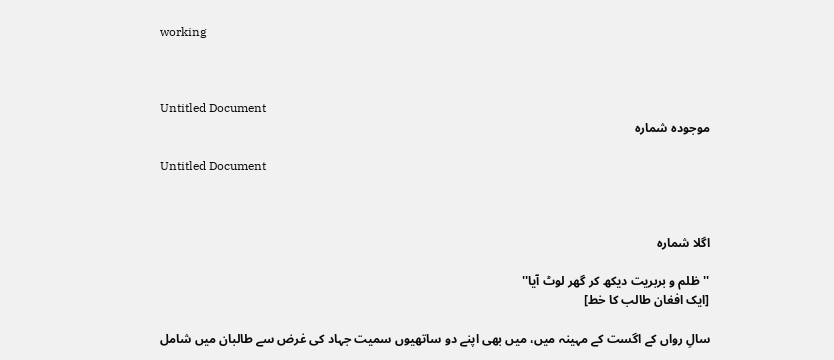working



Untitled Document
موجودہ شمارہ

Untitled Document



اگلا شمارہ

''ظلم و بربریت دیکھ کر گھر لوٹ آیا''
[ایک افغان طالب کا خط]

سالِ رواں کے اگست کے مہینہ میں، میں بھی اپنے دو ساتھیوں سمیت جہاد کی غرض سے طالبان میں شامل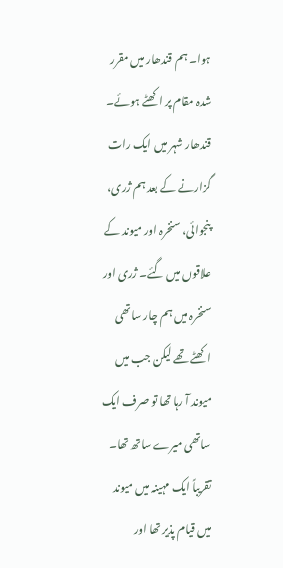ہوا۔ ہم قندھار میں مقرر شدہ مقام پر اکھٹے ہوئے۔ قندھار شہر میں ایک رات گزارنے کے بعد ہم ژری، پنجوائی، سنخرہ اور میوند کے علاقوں میں گئے۔ ژری اور سنخرہ میں ہم چار ساتھی اکھٹے تھے لیکن جب میں میوند آ رہا تھا تو صرف ایک ساتھی میرے ساتھ تھا۔ تقریباً ایک مہینہ میں میوند میں قیام پذیر تھا اور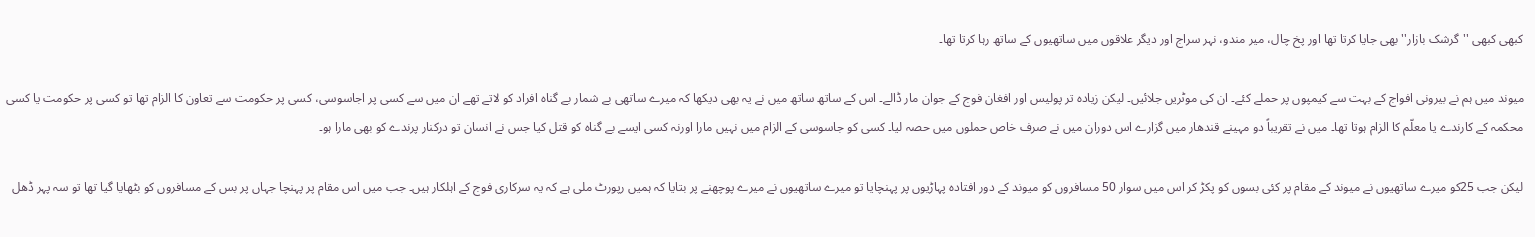کبھی کبھی ''گرشک بازار'' بھی جایا کرتا تھا اور پخ چال، میر مندو، نہر سراج اور دیگر علاقوں میں ساتھیوں کے ساتھ رہا کرتا تھا۔

میوند میں ہم نے بیرونی افواج کے بہت سے کیمپوں پر حملے کئے۔ ان کی موٹریں جلائیں۔ لیکن زیادہ تر پولیس اور افغان فوج کے جوان مار ڈالے۔ اس کے ساتھ ساتھ میں نے یہ بھی دیکھا کہ میرے ساتھی بے شمار بے گناہ افراد کو لاتے تھے ان میں سے کسی پر اجاسوسی، کسی پر حکومت سے تعاون کا الزام تھا تو کسی پر حکومت یا کسی محکمہ کے کارندے یا معلّم کا الزام ہوتا تھا۔ میں نے تقریباً دو مہینے قندھار میں گزارے اس دوران میں نے صرف خاص حملوں میں حصہ لیا۔ کسی کو جاسوسی کے الزام میں نہیں مارا اورنہ کسی ایسے بے گناہ کو قتل کیا جس نے انسان تو درکنار پرندے کو بھی مارا ہو۔

لیکن جب 25کو میرے ساتھیوں نے میوند کے مقام پر کئی بسوں کو پکڑ کر اس میں سوار 50 مسافروں کو میوند کے دور افتادہ پہاڑیوں پر پہنچایا تو میرے ساتھیوں نے میرے پوچھنے پر بتایا کہ ہمیں رپورٹ ملی ہے کہ یہ سرکاری فوج کے اہلکار ہیں۔ جب میں اس مقام پر پہنچا جہاں پر بس کے مسافروں کو بٹھایا گیا تھا تو سہ پہر ڈھل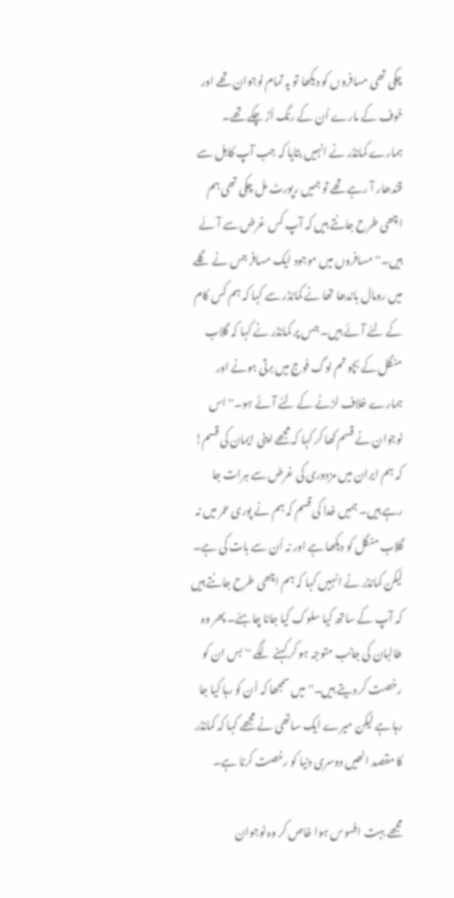چکی تھی مسافروں کو دیکھا تو یہ تمام نوجوان تھے اور خوف کے مارے اُن کے رنگ اُڑ چکے تھے۔ ہمارے کمانڈر نے انہیں بتایا کہ جب آپ کابل سے قندھار آ رہے تھے تو ہمیں رپورٹ مل چکی تھی ہم اچھی طرح جانتے ہیں کہ آپ کس غرض سے آئے ہیں۔'' مسافروں میں موجود ایک مسافر جس نے گلے میں رومال باندھا تھا نے کمانڈر سے کہا کہ ہم کس کام کے لئے آئے ہیں۔ جس پر کمانڈر نے کہا کہ گلاب منگل کے بچو تم لوگ فوج میں برتی ہونے اور ہمارے خلاف لڑنے کے لئے آئے ہو۔'' اس نوجوان نے قسم کھا کر کہا کہ مجھے اپنی ایمان کی قسم! کہ ہم ایران میں مزدوری کی غرض سے ہرات جا رہے ہیں۔ ہمیں خدا کی قسم کہ ہم نے پوری عمر میں نہ گلاب منگل کو دیکھا ہے اور نہ اُن سے بات کی ہے۔ لیکن کمانڈر نے انہیں کہا کہ ہم اچھی طرح جانتے ہیں کہ آپ کے ساتھ کیا سلوک کیا جانا چاہئے۔ پھر وہ طالبان کی جانب متوجہ ہو کر کہنے لگے ''بس ان کو رخصت کر دیتے ہیں۔'' میں سمجھا کہ اُن کو رہا کیا جا رہا ہے لیکن میرے ایک ساتھی نے مجھے کہا کہ کمانڈر کا مقصد انھیں دوسری دنیا کو رخصت کرنا ہے۔

مجھے بہت افسوس ہوا خاص کر وہ نوجوان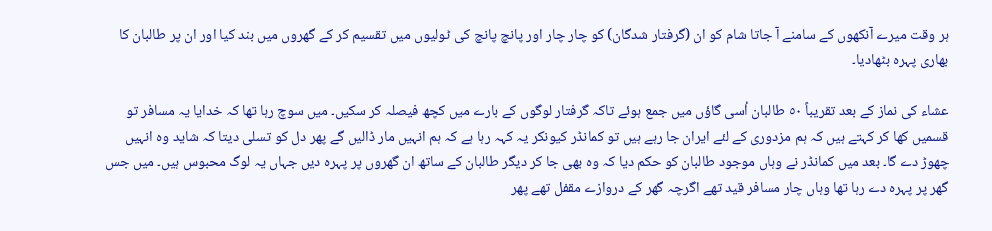ہر وقت میرے آنکھوں کے سامنے آ جاتا شام کو ان (گرفتار شدگان) کو چار چار اور پانچ پانچ کی ٹولیوں میں تقسیم کر کے گھروں میں بند کیا اور ان پر طالبان کا بھاری پہرہ بٹھادیا۔

عشاء کی نماز کے بعد تقریباً ٥٠ طالبان اُسی گاؤں میں جمع ہوئے تاکہ گرفتار لوگوں کے بارے میں کچھ فیصلہ کر سکیں۔ میں سوچ رہا تھا کہ خدایا یہ مسافر تو قسمیں کھا کر کہتے ہیں کہ ہم مزدوری کے لئے ایران جا رہے ہیں تو کمانڈر کیونکر یہ کہہ رہا ہے کہ ہم انہیں مار ڈالیں گے پھر دل کو تسلی دیتا کہ شاید وہ انہیں چھوڑ دے گا۔ بعد میں کمانڈر نے وہاں موجود طالبان کو حکم دیا کہ وہ بھی جا کر دیگر طالبان کے ساتھ ان گھروں پر پہرہ دیں جہاں یہ لوگ محبوس ہیں۔ میں جس گھر پر پہرہ دے رہا تھا وہاں چار مسافر قید تھے اگرچہ گھر کے دروازے مقفل تھے پھر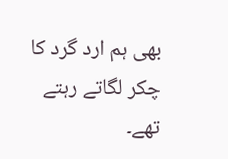بھی ہم ارد گرد کا چکر لگاتے رہتے تھے۔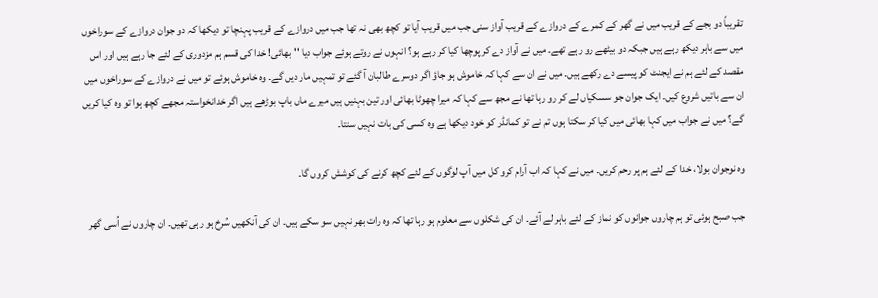تقریباً دو بجے کے قریب میں نے گھر کے کمرے کے دروازے کے قریب آواز سنی جب میں قریب آیا تو کچھ بھی نہ تھا جب میں دروازے کے قریب پہنچا تو دیکھا کہ دو جوان دروازے کے سوراخوں میں سے باہر دیکھ رہے ہیں جبکہ دو بیٹھے رو رہے تھے۔ میں نے آواز دے کر پوچھا کیا کر رہے ہو؟ انہوں نے روتے ہوئے جواب دیا ''بھائی! خدا کی قسم ہم مزدوری کے لئے جا رہے ہیں اور اس مقصد کے لئے ہم نے ایجنٹ کو پیسے دے رکھے ہیں۔ میں نے ان سے کہا کہ خاموش ہو جاؤ اگر دوسرے طالبان آ گئے تو تمہیں مار دیں گے۔ وہ خاموش ہوئے تو میں نے دروازے کے سوراخوں میں ان سے باتیں شروع کیں۔ ایک جوان جو سسکیاں لے کر رو رہا تھا نے مجھ سے کہا کہ میرا چھوٹا بھائی اور تین بہنیں ہیں میرے ماں باپ بوڑھے ہیں اگر خدانخواستہ مجھے کچھ ہوا تو وہ کیا کریں گے؟ میں نے جواب میں کہا بھائی میں کیا کر سکتا ہوں تم نے تو کمانڈر کو خود دیکھا ہے وہ کسی کی بات نہیں سنتا۔

وہ نوجوان بولا، خدا کے لئے ہم پر رحم کریں۔ میں نے کہا کہ اب آرام کرو کل میں آپ لوگوں کے لئے کچھ کرنے کی کوشش کروں گا۔

جب صبح ہوئی تو ہم چاروں جوانوں کو نماز کے لئے باہر لے آئے۔ ان کی شکلوں سے معلوم ہو رہا تھا کہ وہ رات بھر نہیں سو سکے ہیں۔ ان کی آنکھیں سُرخ ہو رہی تھیں۔ ان چاروں نے اُسی گھر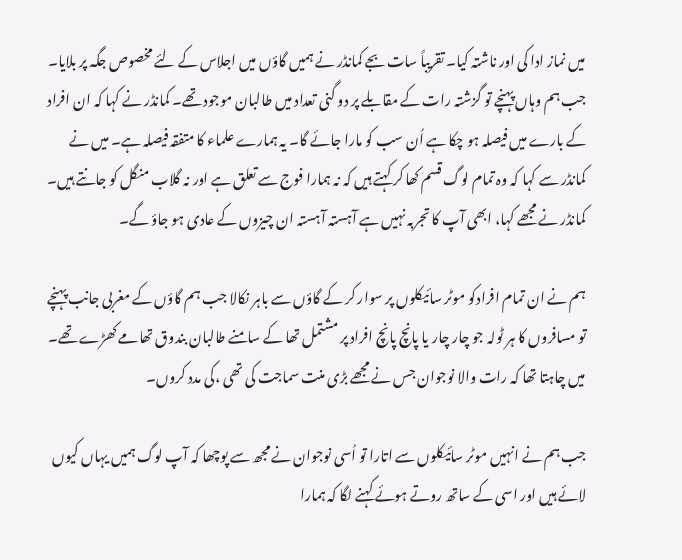میں نماز ادا کی اور ناشتہ کیا۔ تقریباً سات بجے کمانڈر نے ہمیں گاؤں میں اجلاس کے لئے مخصوص جگہ پر بلایا۔ جب ہم وہاں پہنچے تو گزشتہ رات کے مقابلے پر دو گنی تعداد میں طالبان موجود تھے۔ کمانڈر نے کہا کہ ان افراد کے بارے میں فیصلہ ہو چکا ہے اُن سب کو مارا جائے گا۔ یہ ہمارے علماء کا متفقہ فیصلہ ہے۔ میں نے کمانڈر سے کہا کہ وہ تمام لوگ قسم کھا کر کہتے ہیں کہ نہ ہمارا فوج سے تعلق ہے اور نہ گلاب منگل کو جانتے ہیں۔ کمانڈر نے مجھے کہا، ابھی آپ کا تجربہ نہیں ہے آہستہ آہستہ ان چیزوں کے عادی ہو جاؤ گے۔

ہم نے ان تمام افرادکو موٹر سائیکلوں پر سوار کر کے گاؤں سے باہر نکالا جب ہم گاؤں کے مغربی جانب پہنچے تو مسافروں کا ہر ٹولہ جو چار چار یا پانچ پانچ افراد پر مشتمل تھا کے سامنے طالبان بندوق تھامے کھڑے تھے۔ میں چاہتا تھا کہ رات والا نوجوان جس نے مجھے بڑی منت سماجت کی تھی ،کی مدد کروں۔

جب ہم نے انہیں موٹر سائیکلوں سے اتارا تو اُسی نوجوان نے مجھ سے پوچھا کہ آپ لوگ ہمیں یہاں کیوں لائے ہیں اور اسی کے ساتھ روتے ہوئے کہنے لگا کہ ہمارا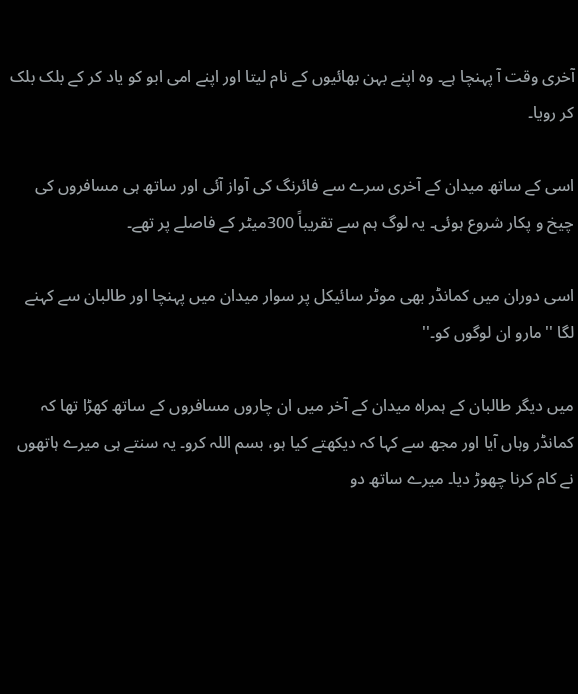آخری وقت آ پہنچا ہے۔ وہ اپنے بہن بھائیوں کے نام لیتا اور اپنے امی ابو کو یاد کر کے بلک بلک کر رویا۔

اسی کے ساتھ میدان کے آخری سرے سے فائرنگ کی آواز آئی اور ساتھ ہی مسافروں کی چیخ و پکار شروع ہوئی۔ یہ لوگ ہم سے تقریباً 300میٹر کے فاصلے پر تھے۔

اسی دوران میں کمانڈر بھی موٹر سائیکل پر سوار میدان میں پہنچا اور طالبان سے کہنے لگا ''مارو ان لوگوں کو۔''

میں دیگر طالبان کے ہمراہ میدان کے آخر میں ان چاروں مسافروں کے ساتھ کھڑا تھا کہ کمانڈر وہاں آیا اور مجھ سے کہا کہ دیکھتے کیا ہو، بسم اللہ کرو۔ یہ سنتے ہی میرے ہاتھوں نے کام کرنا چھوڑ دیا۔ میرے ساتھ دو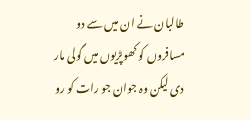طالبان نے ان میں سے دو مسافروں کو کھوپڑیوں میں گولی مار دی لیکن وہ جوان جو رات کو رو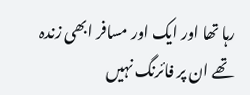رہا تھا اور ایک اور مسافر ابھی زندہ تھے ان پر فائرنگ نہیں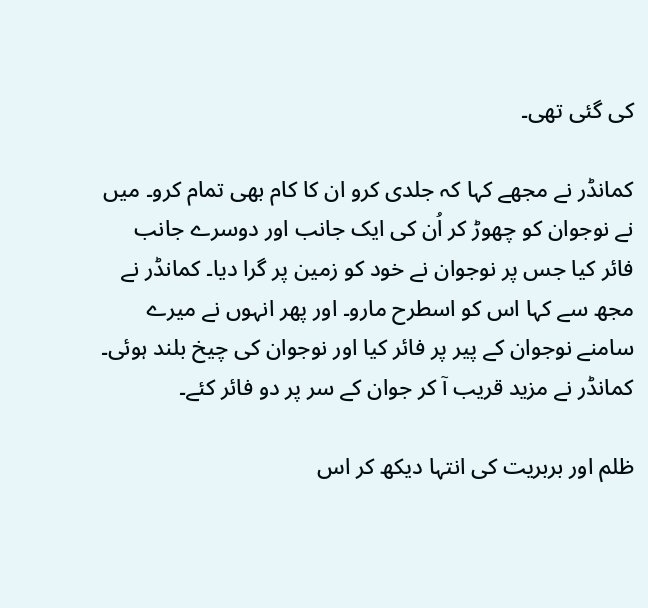کی گئی تھی۔

کمانڈر نے مجھے کہا کہ جلدی کرو ان کا کام بھی تمام کرو۔ میں نے نوجوان کو چھوڑ کر اُن کی ایک جانب اور دوسرے جانب فائر کیا جس پر نوجوان نے خود کو زمین پر گرا دیا۔ کمانڈر نے مجھ سے کہا اس کو اسطرح مارو۔ اور پھر انہوں نے میرے سامنے نوجوان کے پیر پر فائر کیا اور نوجوان کی چیخ بلند ہوئی۔ کمانڈر نے مزید قریب آ کر جوان کے سر پر دو فائر کئے۔

ظلم اور بربریت کی انتہا دیکھ کر اس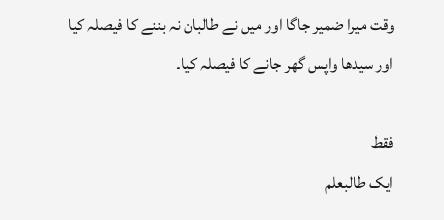وقت میرا ضمیر جاگا اور میں نے طالبان نہ بننے کا فیصلہ کیا اور سیدھا واپس گھر جانے کا فیصلہ کیا۔

فقط
ایک طالبعلم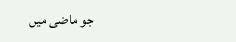جو ماضی میں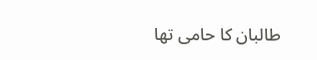طالبان کا حامی تھا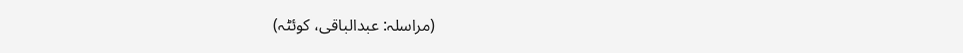(مراسلہ: عبدالباقی، کوئٹہ)